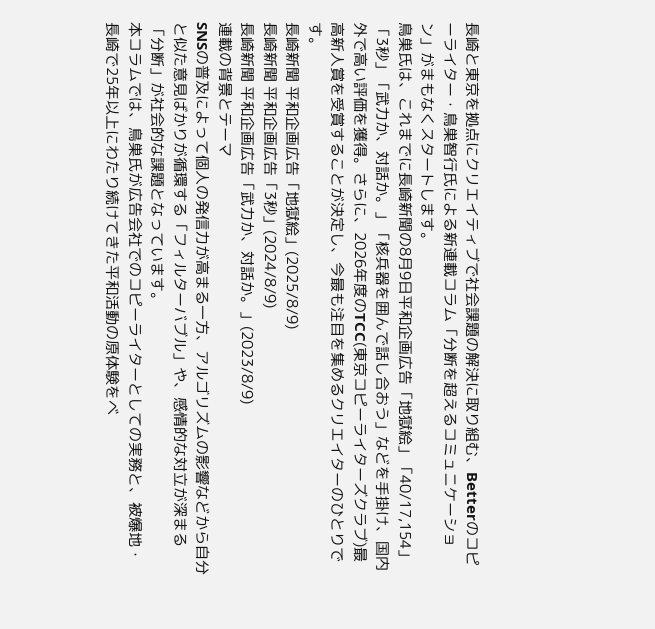長崎と東京を拠点にクリエイティブで社会課題の解決に取り組む、Betterのコピーライター・鳥巣智行氏による新連載コラム「分断を超えるコミュニケーション」がまもなくスタートします。
鳥巣氏は、これまでに長崎新聞の8月9日平和企画広告「地獄絵」「40/17,154」「3秒」「武力か、対話か。」「核兵器を囲んで話し合おう」などを手掛け、国内外で高い評価を獲得。さらに、2026年度のTCC(東京コピーライターズクラブ)最高新人賞を受賞することが決定し、今最も注目を集めるクリエイターのひとりです。
長崎新聞 平和企画広告「地獄絵」(2025/8/9)
長崎新聞 平和企画広告「3秒」(2024/8/9)
長崎新聞 平和企画広告「武力か、対話か。」(2023/8/9)
連載の背景とテーマ
SNSの普及によって個人の発信力が高まる一方、アルゴリズムの影響などから自分と似た意見ばかりが循環する「フィルターバブル」や、感情的な対立が深まる「分断」が社会的な課題となっています。
本コラムでは、鳥巣氏が広告会社でのコピーライターとしての実務と、被爆地・長崎で25年以上にわたり続けてきた平和活動の原体験をベ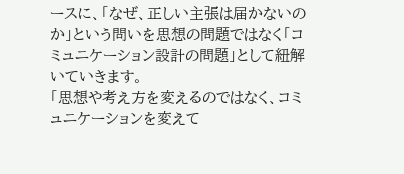ースに、「なぜ、正しい主張は届かないのか」という問いを思想の問題ではなく「コミュニケーション設計の問題」として紐解いていきます。
「思想や考え方を変えるのではなく、コミュニケーションを変えて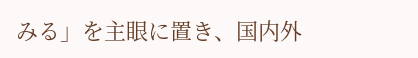みる」を主眼に置き、国内外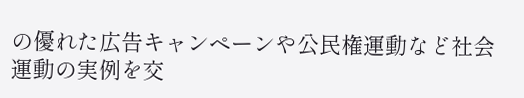の優れた広告キャンペーンや公民権運動など社会運動の実例を交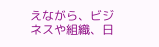えながら、ビジネスや組織、日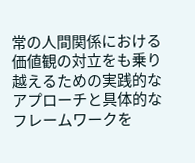常の人間関係における価値観の対立をも乗り越えるための実践的なアプローチと具体的なフレームワークを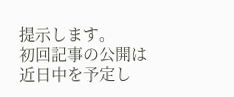提示します。
初回記事の公開は近日中を予定し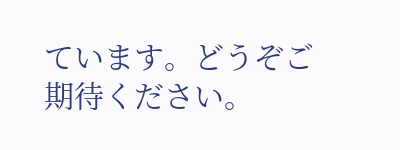ています。どうぞご期待ください。